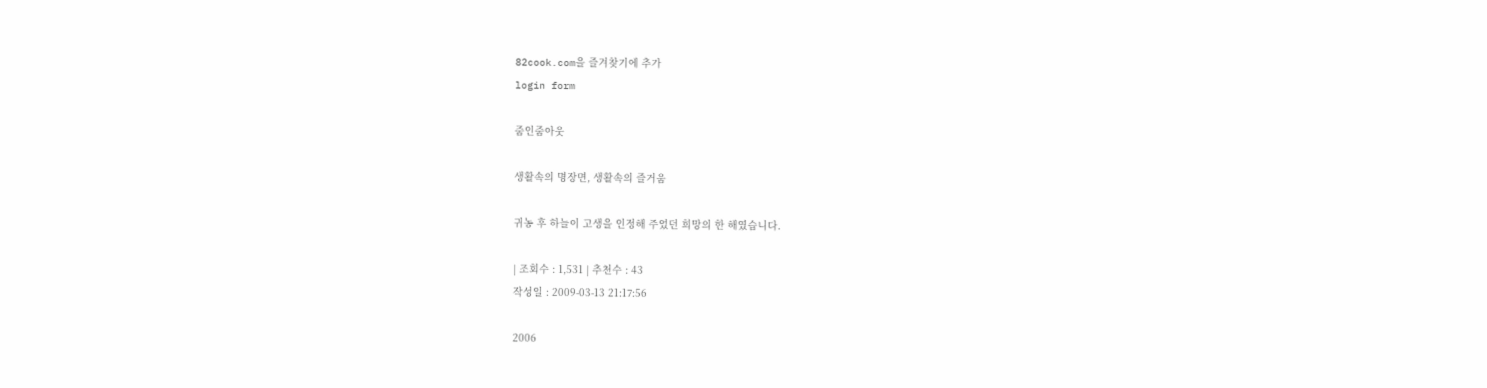82cook.com을 즐겨찾기에 추가
login form

줌인줌아웃

생활속의 명장면, 생활속의 즐거움

귀농 후 하늘이 고생을 인정해 주었던 희망의 한 해였습니다.

| 조회수 : 1,531 | 추천수 : 43
작성일 : 2009-03-13 21:17:56

2006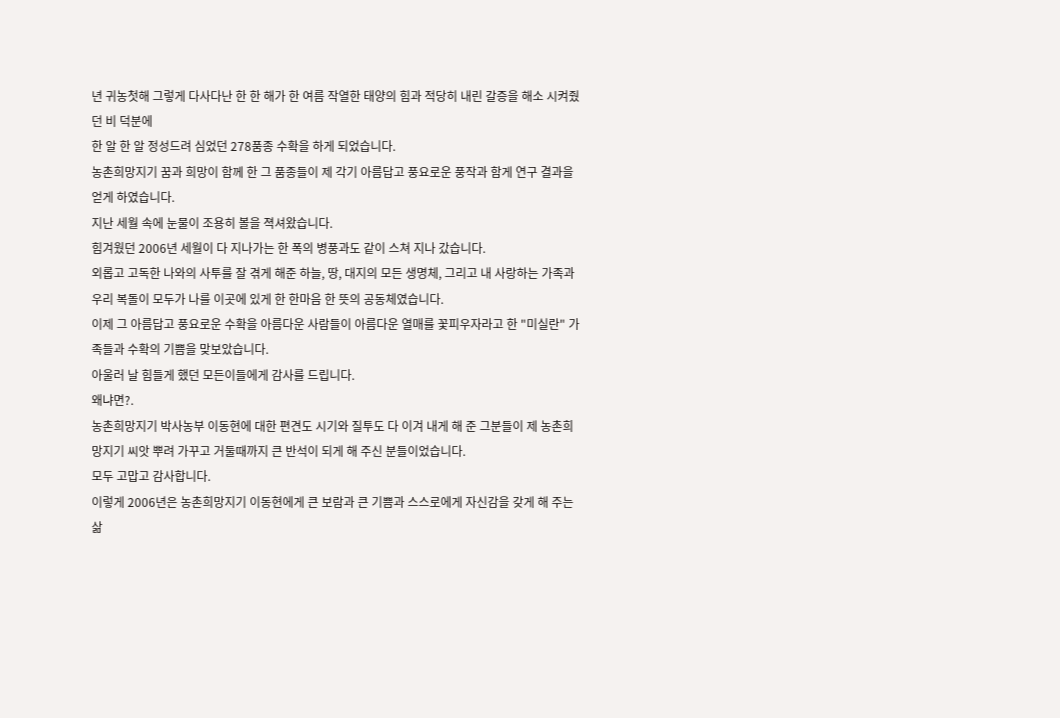년 귀농첫해 그렇게 다사다난 한 한 해가 한 여름 작열한 태양의 힘과 적당히 내린 갈증을 해소 시켜줬던 비 덕분에
한 알 한 알 정성드려 심었던 278품종 수확을 하게 되었습니다.
농촌희망지기 꿈과 희망이 함께 한 그 품종들이 제 각기 아름답고 풍요로운 풍작과 함게 연구 결과을 얻게 하였습니다.
지난 세월 속에 눈물이 조용히 볼을 젹셔왔습니다.
힘겨웠던 2006년 세월이 다 지나가는 한 폭의 병풍과도 같이 스쳐 지나 갔습니다.
외롭고 고독한 나와의 사투를 잘 겪게 해준 하늘, 땅, 대지의 모든 생명체, 그리고 내 사랑하는 가족과 우리 복돌이 모두가 나를 이곳에 있게 한 한마음 한 뜻의 공동체였습니다.
이제 그 아름답고 풍요로운 수확을 아름다운 사람들이 아름다운 열매를 꽃피우자라고 한 "미실란" 가족들과 수확의 기쁨을 맞보았습니다.
아울러 날 힘들게 했던 모든이들에게 감사를 드립니다.
왜냐면?.
농촌희망지기 박사농부 이동현에 대한 편견도 시기와 질투도 다 이겨 내게 해 준 그분들이 제 농촌희망지기 씨앗 뿌려 가꾸고 거둘때까지 큰 반석이 되게 해 주신 분들이었습니다.
모두 고맙고 감사합니다.
이렇게 2006년은 농촌희망지기 이동현에게 큰 보람과 큰 기쁨과 스스로에게 자신감을 갖게 해 주는 삶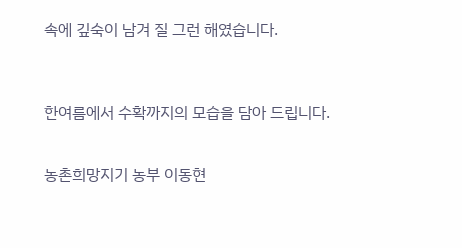속에 깊숙이 남겨 질 그런 해였습니다.



한여름에서 수확까지의 모습을 담아 드립니다.


농촌희망지기 농부 이동현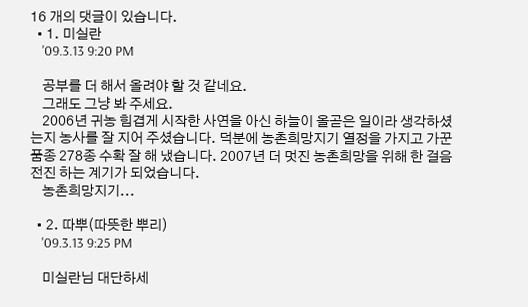16 개의 댓글이 있습니다.
  • 1. 미실란
    '09.3.13 9:20 PM

    공부를 더 해서 올려야 할 것 같네요.
    그래도 그냥 봐 주세요.
    2006년 귀농 힘겹게 시작한 사연을 아신 하늘이 올곧은 일이라 생각하셨는지 농사를 잘 지어 주셨습니다. 덕분에 농촌희망지기 열정을 가지고 가꾼 품종 278종 수확 잘 해 냈습니다. 2007년 더 멋진 농촌희망을 위해 한 걸음 전진 하는 계기가 되었습니다.
    농촌희망지기...

  • 2. 따뿌(따뜻한 뿌리)
    '09.3.13 9:25 PM

    미실란님 대단하세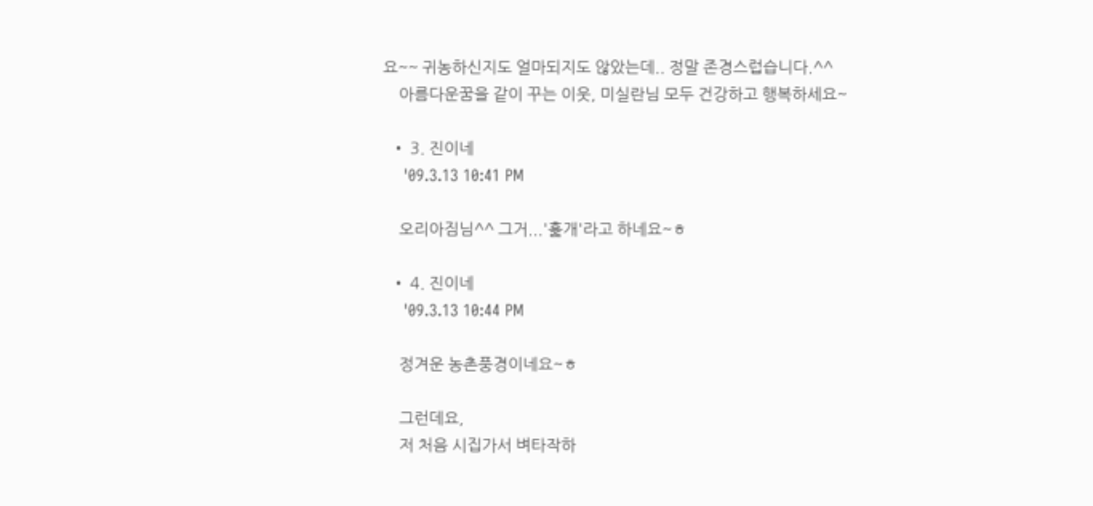요~~ 귀농하신지도 얼마되지도 않았는데.. 정말 존경스럽습니다.^^
    아름다운꿈을 같이 꾸는 이웃, 미실란님 모두 건강하고 행복하세요~

  • 3. 진이네
    '09.3.13 10:41 PM

    오리아짐님^^ 그거...'홅개'라고 하네요~ㅎ

  • 4. 진이네
    '09.3.13 10:44 PM

    정겨운 농촌풍경이네요~ㅎ

    그런데요,
    저 처음 시집가서 벼타작하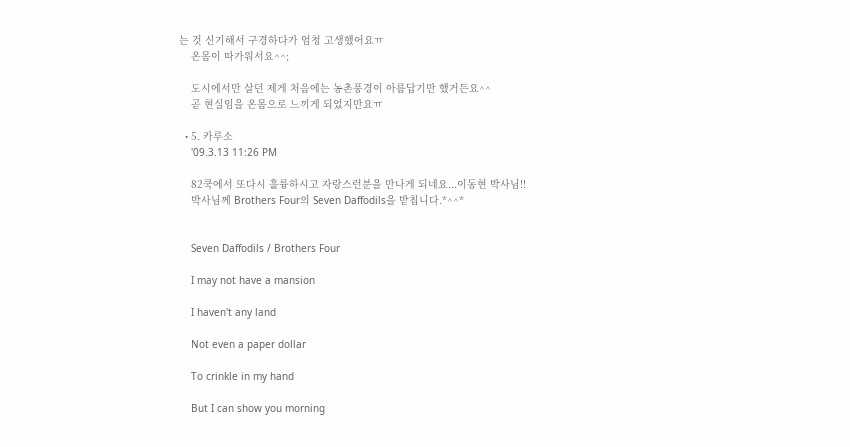는 것 신기해서 구경하다가 엄청 고생했어요ㅠ
    온몸이 따가워서요^^;

    도시에서만 살던 제게 처음에는 농촌풍경이 아름답기만 했거든요^^
    곧 현실임을 온몸으로 느끼게 되었지만요ㅠ

  • 5. 카루소
    '09.3.13 11:26 PM

    82쿡에서 또다시 훌륭하시고 자랑스런분을 만나게 되네요...이동현 박사님!!
    박사님께 Brothers Four의 Seven Daffodils을 받칩니다.*^^*


    Seven Daffodils / Brothers Four

    I may not have a mansion

    I haven't any land

    Not even a paper dollar

    To crinkle in my hand

    But I can show you morning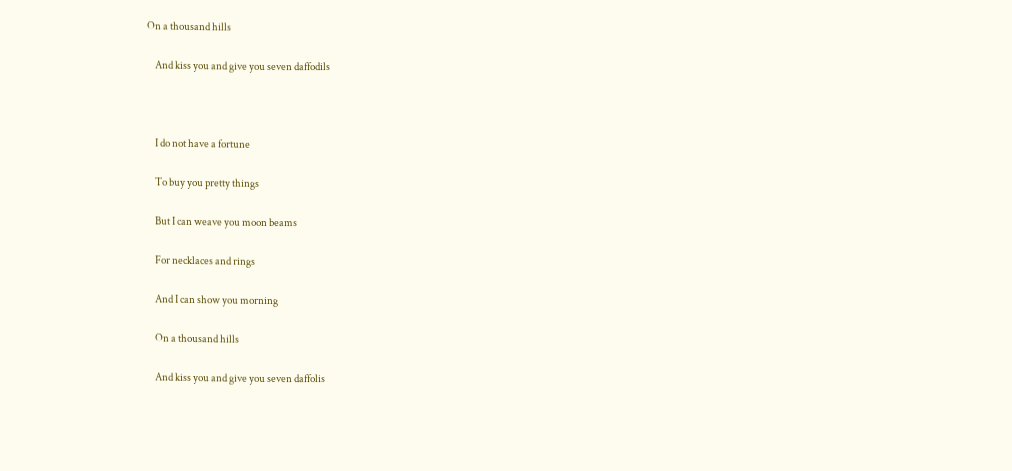On a thousand hills

    And kiss you and give you seven daffodils



    I do not have a fortune

    To buy you pretty things

    But I can weave you moon beams

    For necklaces and rings

    And I can show you morning

    On a thousand hills

    And kiss you and give you seven daffolis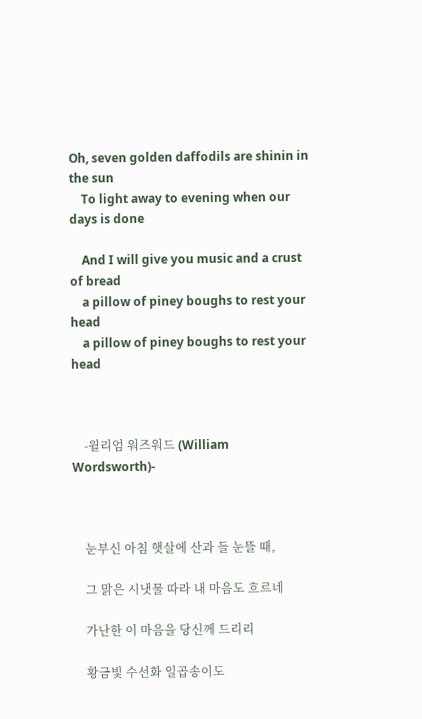Oh, seven golden daffodils are shinin in the sun
    To light away to evening when our days is done

    And I will give you music and a crust of bread
    a pillow of piney boughs to rest your head
    a pillow of piney boughs to rest your head



    -윌리엄 워즈워드 (William Wordsworth)-



    눈부신 아침 햇살에 산과 들 눈뜰 때,

    그 맑은 시냇물 따라 내 마음도 흐르네

    가난한 이 마음을 당신께 드리리

    황금빛 수선화 일곱송이도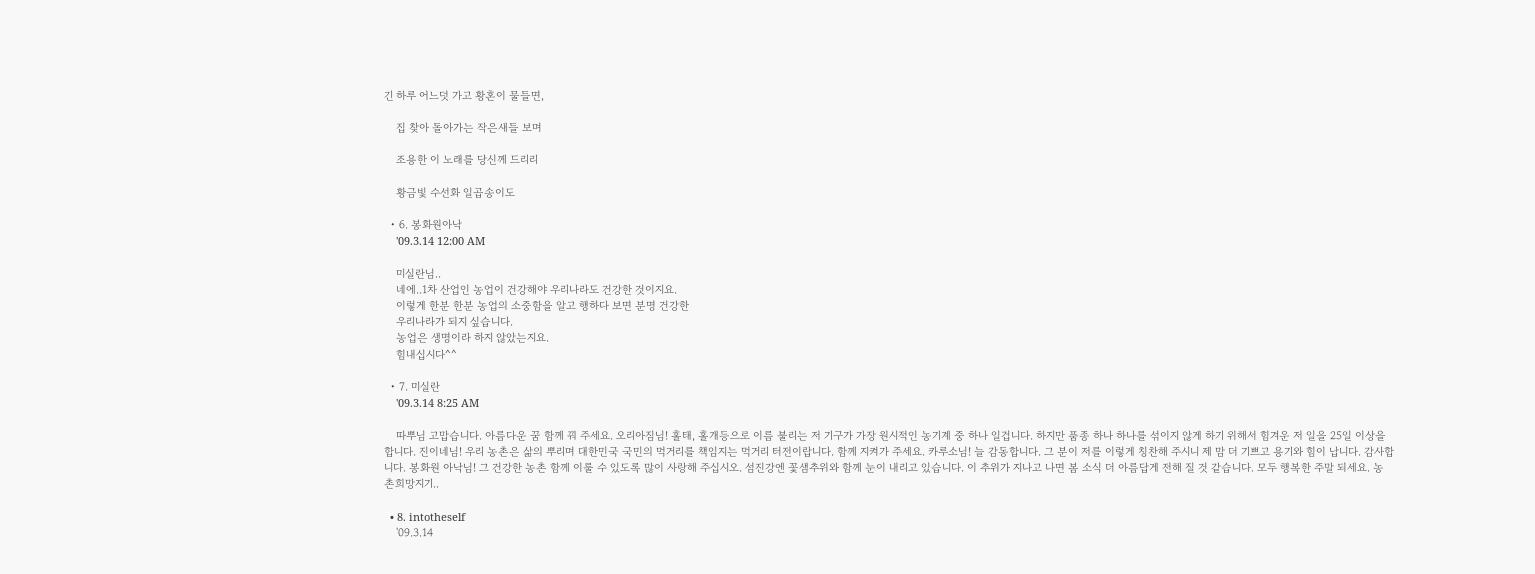긴 하루 어느덧 가고 황혼이 물들면,

    집 찾아 돌아가는 작은새들 보며

    조용한 이 노래를 당신께 드리리

    황금빛 수선화 일곱송이도

  • 6. 봉화원아낙
    '09.3.14 12:00 AM

    미실란님..
    네에..1차 산업인 농업이 건강해야 우리나라도 건강한 것이지요.
    이렇게 한분 한분 농업의 소중함을 알고 행하다 보면 분명 건강한
    우리나라가 되지 싶습니다.
    농업은 생명이라 하지 않았는지요.
    힘내십시다^^

  • 7. 미실란
    '09.3.14 8:25 AM

    따뿌님 고맙습니다. 아름다운 꿈 함께 꿔 주세요. 오리아짐님! 홀태, 홀개등으로 이름 불리는 저 기구가 가장 원시적인 농기계 중 하나 일겁니다. 하지만 품종 하나 하나를 섞이지 않게 하기 위해서 힘겨운 저 일을 25일 이상을 합니다. 진이네님! 우리 농촌은 삶의 뿌리며 대한민국 국민의 먹거리를 책임지는 먹거리 터전이랍니다. 함께 지켜가 주세요. 카루소님! 늘 감동합니다. 그 분이 저를 이렇게 칭찬해 주시니 제 맘 더 기쁘고 용기와 힘이 납니다. 감사합니다. 봉화원 아낙님! 그 건강한 농촌 함께 이룰 수 있도록 많이 사랑해 주십시오. 섬진강엔 꽃샘추위와 함께 눈이 내리고 있습니다. 이 추위가 지나고 나면 봄 소식 더 아름답게 전해 질 것 같습니다. 모두 행복한 주말 되세요. 농촌희망지기..

  • 8. intotheself
    '09.3.14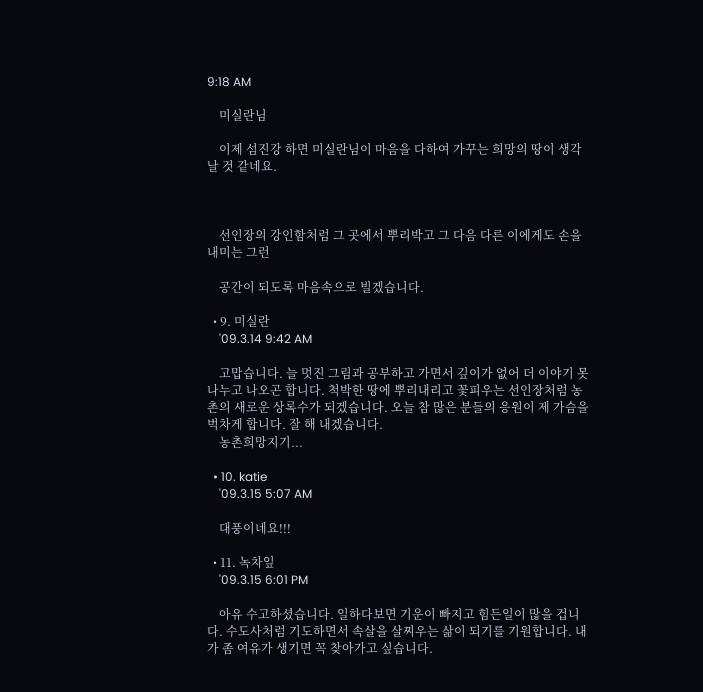9:18 AM

    미실란님

    이제 섬진강 하면 미실란님이 마음을 다하여 가꾸는 희망의 땅이 생각날 것 같네요.



    선인장의 강인함처럼 그 곳에서 뿌리박고 그 다음 다른 이에게도 손을 내미는 그런

    공간이 되도록 마음속으로 빌겠습니다.

  • 9. 미실란
    '09.3.14 9:42 AM

    고맙습니다. 늘 멋진 그림과 공부하고 가면서 깊이가 없어 더 이야기 못 나누고 나오곤 합니다. 척박한 땅에 뿌리내리고 꽃피우는 선인장처럼 농촌의 새로운 상록수가 되겠습니다. 오늘 참 많은 분들의 응원이 제 가슴을 벅차게 합니다. 잘 해 내겠습니다.
    농촌희망지기...

  • 10. katie
    '09.3.15 5:07 AM

    대풍이네요!!!

  • 11. 녹차잎
    '09.3.15 6:01 PM

    아유 수고하셨습니다. 일하다보면 기운이 빠지고 힘든일이 많을 겁니다. 수도사처럼 기도하면서 속살을 살찌우는 삶이 되기를 기원합니다. 내가 좀 여유가 생기면 꼭 찾아가고 싶습니다.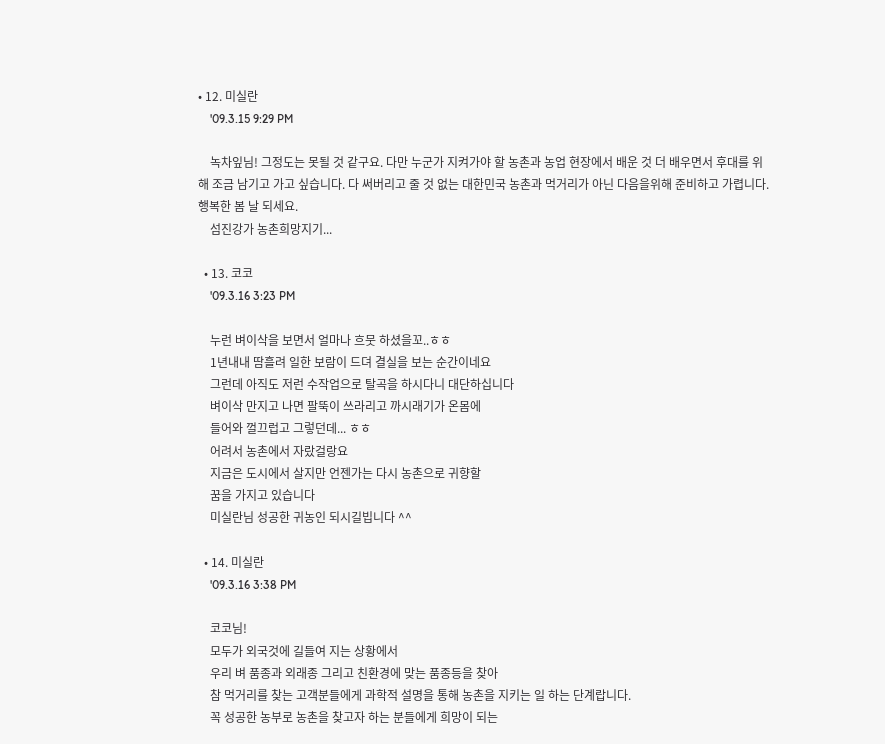• 12. 미실란
    '09.3.15 9:29 PM

    녹차잎님! 그정도는 못될 것 같구요. 다만 누군가 지켜가야 할 농촌과 농업 현장에서 배운 것 더 배우면서 후대를 위해 조금 남기고 가고 싶습니다. 다 써버리고 줄 것 없는 대한민국 농촌과 먹거리가 아닌 다음을위해 준비하고 가렵니다. 행복한 봄 날 되세요.
    섬진강가 농촌희망지기...

  • 13. 코코
    '09.3.16 3:23 PM

    누런 벼이삭을 보면서 얼마나 흐뭇 하셨을꼬..ㅎㅎ
    1년내내 땀흘려 일한 보람이 드뎌 결실을 보는 순간이네요
    그런데 아직도 저런 수작업으로 탈곡을 하시다니 대단하십니다
    벼이삭 만지고 나면 팔뚝이 쓰라리고 까시래기가 온몸에
    들어와 껄끄럽고 그렇던데... ㅎㅎ
    어려서 농촌에서 자랐걸랑요
    지금은 도시에서 살지만 언젠가는 다시 농촌으로 귀향할
    꿈을 가지고 있습니다
    미실란님 성공한 귀농인 되시길빕니다 ^^

  • 14. 미실란
    '09.3.16 3:38 PM

    코코님!
    모두가 외국것에 길들여 지는 상황에서
    우리 벼 품종과 외래종 그리고 친환경에 맞는 품종등을 찾아
    참 먹거리를 찾는 고객분들에게 과학적 설명을 통해 농촌을 지키는 일 하는 단계랍니다.
    꼭 성공한 농부로 농촌을 찾고자 하는 분들에게 희망이 되는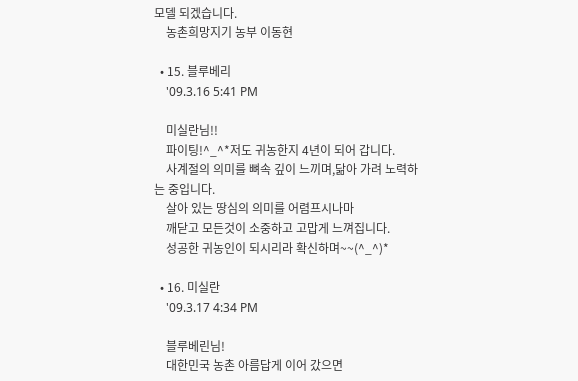모델 되겠습니다.
    농촌희망지기 농부 이동현

  • 15. 블루베리
    '09.3.16 5:41 PM

    미실란님!!
    파이팅!^_^*저도 귀농한지 4년이 되어 갑니다.
    사계절의 의미를 뼈속 깊이 느끼며,닮아 가려 노력하는 중입니다.
    살아 있는 땅심의 의미를 어렴프시나마
    깨닫고 모든것이 소중하고 고맙게 느껴집니다.
    성공한 귀농인이 되시리라 확신하며~~(^_^)*

  • 16. 미실란
    '09.3.17 4:34 PM

    블루베린님!
    대한민국 농촌 아름답게 이어 갔으면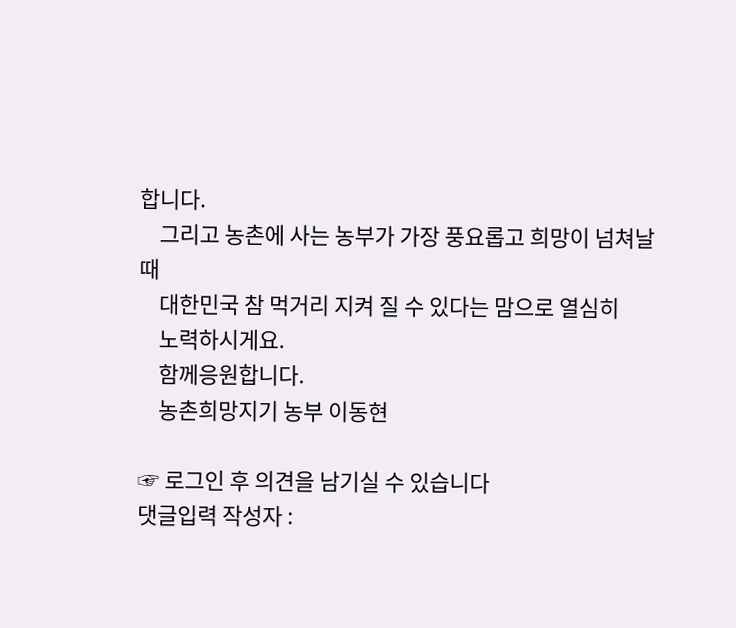합니다.
    그리고 농촌에 사는 농부가 가장 풍요롭고 희망이 넘쳐날 때
    대한민국 참 먹거리 지켜 질 수 있다는 맘으로 열심히
    노력하시게요.
    함께응원합니다.
    농촌희망지기 농부 이동현

☞ 로그인 후 의견을 남기실 수 있습니다
댓글입력 작성자 :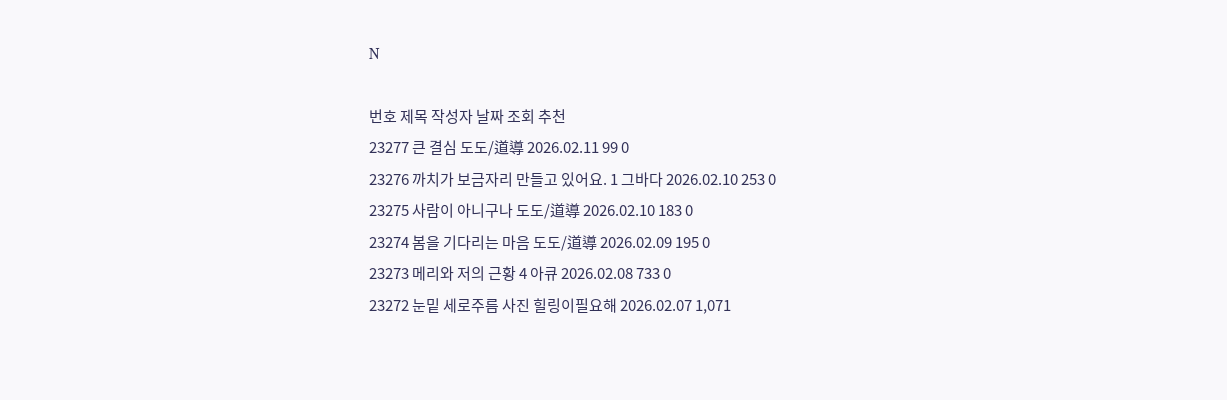N

번호 제목 작성자 날짜 조회 추천
23277 큰 결심 도도/道導 2026.02.11 99 0
23276 까치가 보금자리 만들고 있어요. 1 그바다 2026.02.10 253 0
23275 사람이 아니구나 도도/道導 2026.02.10 183 0
23274 봄을 기다리는 마음 도도/道導 2026.02.09 195 0
23273 메리와 저의 근황 4 아큐 2026.02.08 733 0
23272 눈밑 세로주름 사진 힐링이필요해 2026.02.07 1,071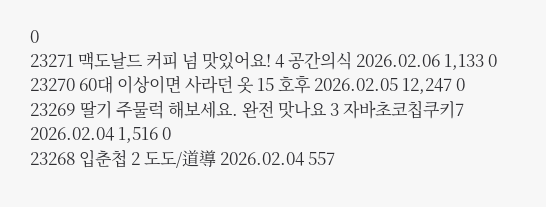0
23271 맥도날드 커피 넘 맛있어요! 4 공간의식 2026.02.06 1,133 0
23270 60대 이상이면 사라던 옷 15 호후 2026.02.05 12,247 0
23269 딸기 주물럭 해보세요. 완전 맛나요 3 자바초코칩쿠키7 2026.02.04 1,516 0
23268 입춘첩 2 도도/道導 2026.02.04 557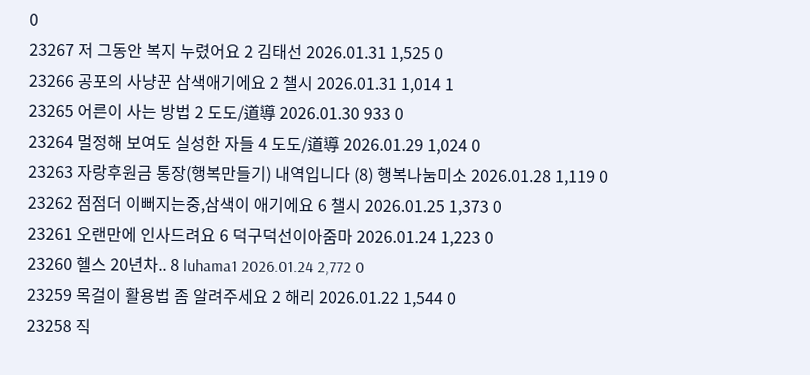0
23267 저 그동안 복지 누렸어요 2 김태선 2026.01.31 1,525 0
23266 공포의 사냥꾼 삼색애기에요 2 챌시 2026.01.31 1,014 1
23265 어른이 사는 방법 2 도도/道導 2026.01.30 933 0
23264 멀정해 보여도 실성한 자들 4 도도/道導 2026.01.29 1,024 0
23263 자랑후원금 통장(행복만들기) 내역입니다 (8) 행복나눔미소 2026.01.28 1,119 0
23262 점점더 이뻐지는중,삼색이 애기에요 6 챌시 2026.01.25 1,373 0
23261 오랜만에 인사드려요 6 덕구덕선이아줌마 2026.01.24 1,223 0
23260 헬스 20년차.. 8 luhama1 2026.01.24 2,772 0
23259 목걸이 활용법 좀 알려주세요 2 해리 2026.01.22 1,544 0
23258 직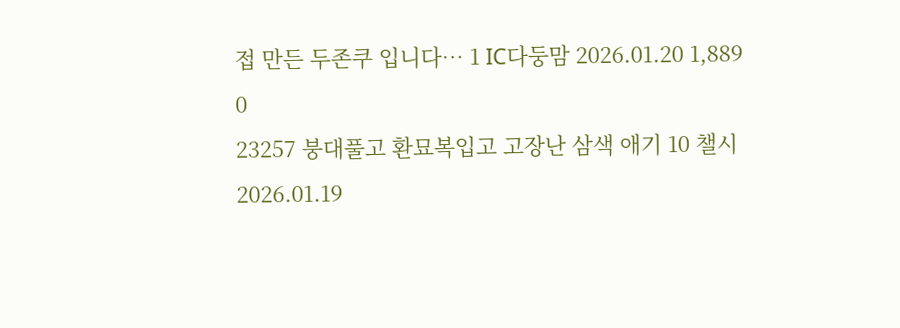접 만든 두존쿠 입니다… 1 IC다둥맘 2026.01.20 1,889 0
23257 붕대풀고 환묘복입고 고장난 삼색 애기 10 챌시 2026.01.19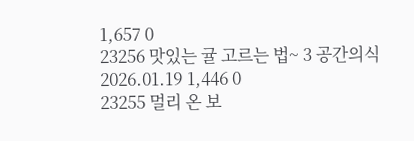1,657 0
23256 맛있는 귤 고르는 법~ 3 공간의식 2026.01.19 1,446 0
23255 멀리 온 보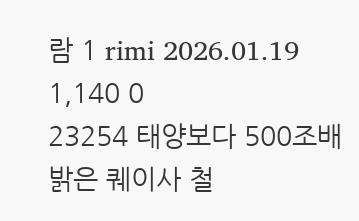람 1 rimi 2026.01.19 1,140 0
23254 태양보다 500조배 밝은 퀘이사 철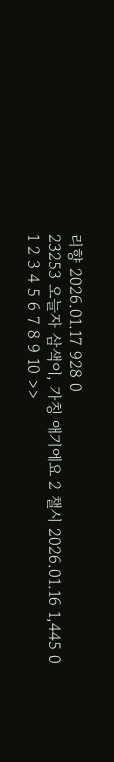리향 2026.01.17 928 0
23253 오늘자 삼색이, 가칭 애기에요 2 챌시 2026.01.16 1,445 0
1 2 3 4 5 6 7 8 9 10 >>